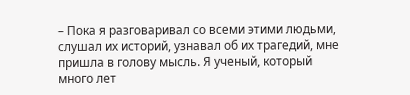– Пока я разговаривал со всеми этими людьми, слушал их историй, узнавал об их трагедий, мне пришла в голову мысль. Я ученый, который много лет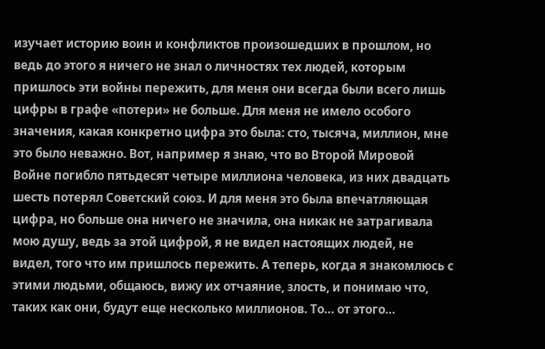изучает историю воин и конфликтов произошедших в прошлом, но ведь до этого я ничего не знал о личностях тех людей, которым пришлось эти войны пережить, для меня они всегда были всего лишь цифры в графе «потери» не больше. Для меня не имело особого значения, какая конкретно цифра это была: сто, тысяча, миллион, мне это было неважно. Вот, например я знаю, что во Второй Мировой Войне погибло пятьдесят четыре миллиона человека, из них двадцать шесть потерял Советский союз. И для меня это была впечатляющая цифра, но больше она ничего не значила, она никак не затрагивала мою душу, ведь за этой цифрой, я не видел настоящих людей, не видел, того что им пришлось пережить. А теперь, когда я знакомлюсь с этими людьми, общаюсь, вижу их отчаяние, злость, и понимаю что, таких как они, будут еще несколько миллионов. То… от этого…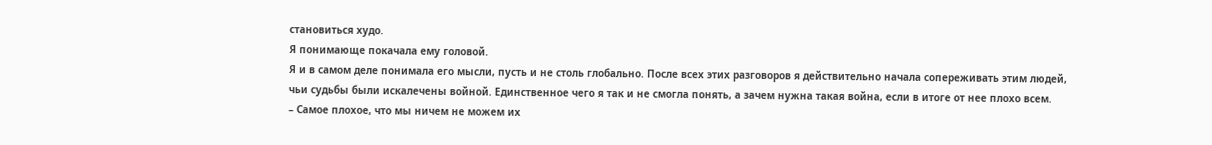становиться худо.
Я понимающе покачала ему головой.
Я и в самом деле понимала его мысли, пусть и не столь глобально. После всех этих разговоров я действительно начала сопереживать этим людей, чьи судьбы были искалечены войной. Единственное чего я так и не смогла понять, а зачем нужна такая война, если в итоге от нее плохо всем.
– Самое плохое, что мы ничем не можем их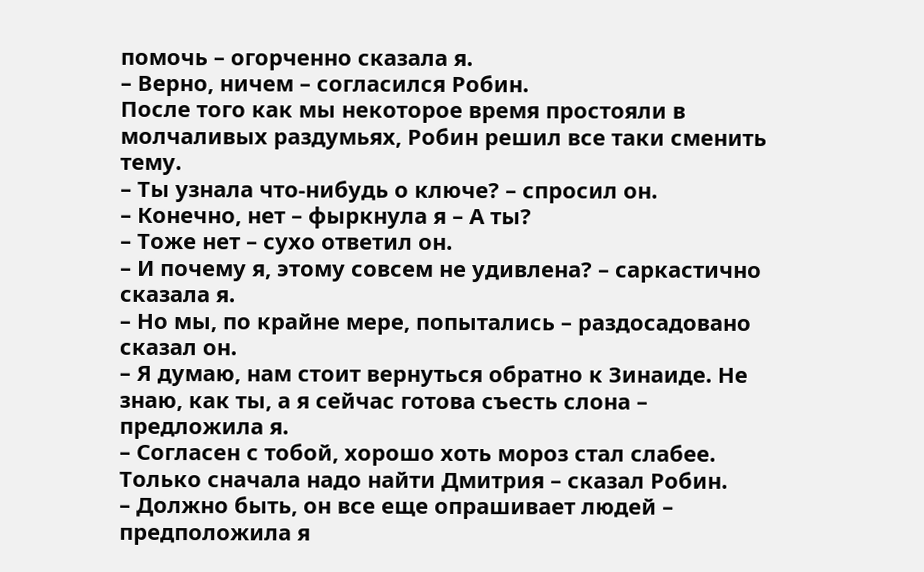помочь – огорченно сказала я.
– Верно, ничем – согласился Робин.
После того как мы некоторое время простояли в молчаливых раздумьях, Робин решил все таки сменить тему.
– Ты узнала что-нибудь о ключе? – спросил он.
– Конечно, нет – фыркнула я – А ты?
– Тоже нет – сухо ответил он.
– И почему я, этому совсем не удивлена? – саркастично сказала я.
– Но мы, по крайне мере, попытались – раздосадовано сказал он.
– Я думаю, нам стоит вернуться обратно к Зинаиде. Не знаю, как ты, а я сейчас готова съесть слона – предложила я.
– Согласен с тобой, хорошо хоть мороз стал слабее. Только сначала надо найти Дмитрия – сказал Робин.
– Должно быть, он все еще опрашивает людей – предположила я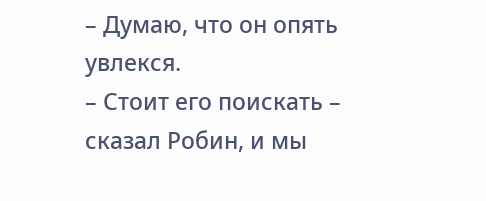– Думаю, что он опять увлекся.
– Стоит его поискать – сказал Робин, и мы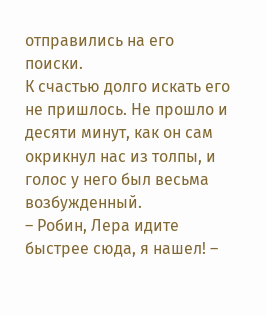отправились на его поиски.
К счастью долго искать его не пришлось. Не прошло и десяти минут, как он сам окрикнул нас из толпы, и голос у него был весьма возбужденный.
– Робин, Лера идите быстрее сюда, я нашел! –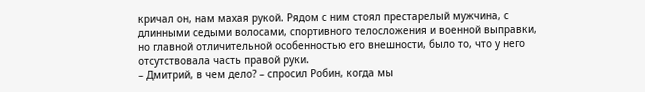кричал он, нам махая рукой. Рядом с ним стоял престарелый мужчина, с длинными седыми волосами, спортивного телосложения и военной выправки, но главной отличительной особенностью его внешности, было то, что у него отсутствовала часть правой руки.
– Дмитрий, в чем дело? – спросил Робин, когда мы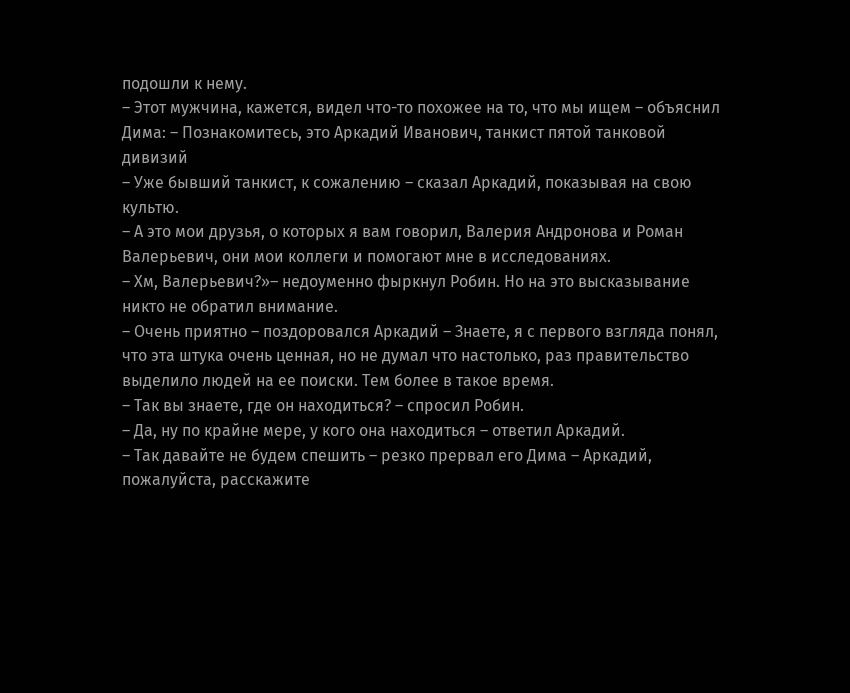подошли к нему.
– Этот мужчина, кажется, видел что-то похожее на то, что мы ищем – объяснил Дима: – Познакомитесь, это Аркадий Иванович, танкист пятой танковой дивизий
– Уже бывший танкист, к сожалению – сказал Аркадий, показывая на свою культю.
– А это мои друзья, о которых я вам говорил, Валерия Андронова и Роман Валерьевич, они мои коллеги и помогают мне в исследованиях.
– Хм, Валерьевич?»– недоуменно фыркнул Робин. Но на это высказывание никто не обратил внимание.
– Очень приятно – поздоровался Аркадий – Знаете, я с первого взгляда понял, что эта штука очень ценная, но не думал что настолько, раз правительство выделило людей на ее поиски. Тем более в такое время.
– Так вы знаете, где он находиться? – спросил Робин.
– Да, ну по крайне мере, у кого она находиться – ответил Аркадий.
– Так давайте не будем спешить – резко прервал его Дима – Аркадий, пожалуйста, расскажите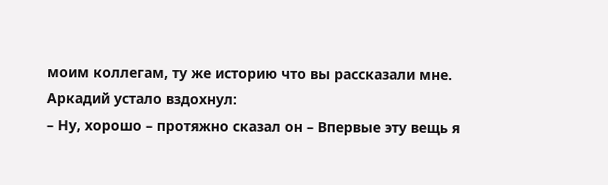моим коллегам, ту же историю что вы рассказали мне.
Аркадий устало вздохнул:
– Ну, хорошо – протяжно сказал он – Впервые эту вещь я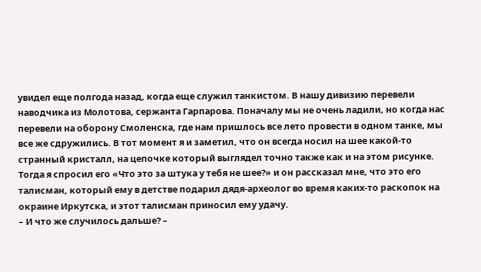увидел еще полгода назад, когда еще служил танкистом. В нашу дивизию перевели наводчика из Молотова, сержанта Гарпарова. Поначалу мы не очень ладили, но когда нас перевели на оборону Смоленска, где нам пришлось все лето провести в одном танке, мы все же сдружились. В тот момент я и заметил, что он всегда носил на шее какой-то странный кристалл, на цепочке который выглядел точно также как и на этом рисунке. Тогда я спросил его «Что это за штука у тебя не шее?» и он рассказал мне, что это его талисман, который ему в детстве подарил дядя-археолог во время каких-то раскопок на окраине Иркутска, и этот талисман приносил ему удачу.
– И что же случилось дальше? –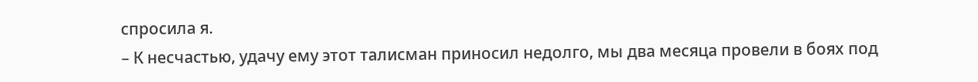спросила я.
– К несчастью, удачу ему этот талисман приносил недолго, мы два месяца провели в боях под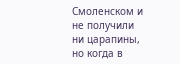Смоленском и не получили ни царапины, но когда в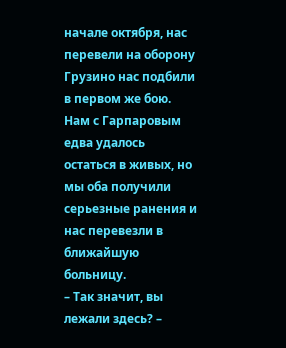начале октября, нас перевели на оборону Грузино нас подбили в первом же бою. Нам с Гарпаровым едва удалось остаться в живых, но мы оба получили серьезные ранения и нас перевезли в ближайшую больницу.
– Так значит, вы лежали здесь? –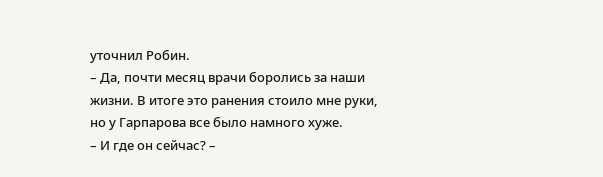уточнил Робин.
– Да, почти месяц врачи боролись за наши жизни. В итоге это ранения стоило мне руки, но у Гарпарова все было намного хуже.
– И где он сейчас? –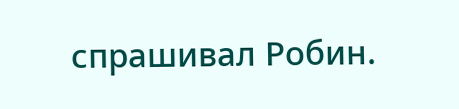спрашивал Робин.